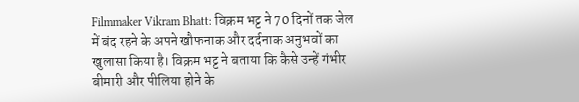Filmmaker Vikram Bhatt: विक्रम भट्ट ने 70 दिनों तक जेल में बंद रहने के अपने खौफनाक और दर्दनाक अनुभवों का खुलासा किया है। विक्रम भट्ट ने बताया कि कैसे उन्हें गंभीर बीमारी और पीलिया होने के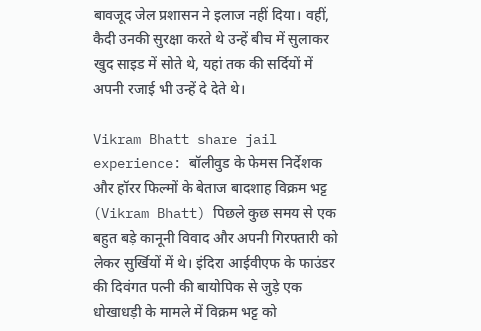बावजूद जेल प्रशासन ने इलाज नहीं दिया। वहीं, कैदी उनकी सुरक्षा करते थे उन्हें बीच में सुलाकर खुद साइड में सोते थे, यहां तक की सर्दियों में अपनी रजाई भी उन्हें दे देते थे।

Vikram Bhatt share jail experience: बॉलीवुड के फेमस निर्देशक और हॉरर फिल्मों के बेताज बादशाह विक्रम भट्ट (Vikram Bhatt) पिछले कुछ समय से एक बहुत बड़े कानूनी विवाद और अपनी गिरफ्तारी को लेकर सुर्खियों में थे। इंदिरा आईवीएफ के फाउंडर की दिवंगत पत्नी की बायोपिक से जुड़े एक धोखाधड़ी के मामले में विक्रम भट्ट को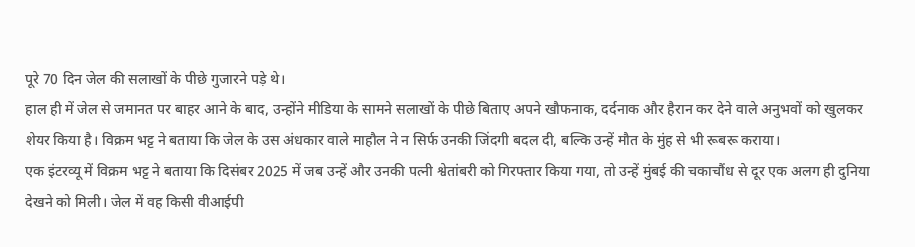पूरे 70 दिन जेल की सलाखों के पीछे गुजारने पड़े थे।
हाल ही में जेल से जमानत पर बाहर आने के बाद, उन्होंने मीडिया के सामने सलाखों के पीछे बिताए अपने खौफनाक, दर्दनाक और हैरान कर देने वाले अनुभवों को खुलकर शेयर किया है। विक्रम भट्ट ने बताया कि जेल के उस अंधकार वाले माहौल ने न सिर्फ उनकी जिंदगी बदल दी, बल्कि उन्हें मौत के मुंह से भी रूबरू कराया।
एक इंटरव्यू में विक्रम भट्ट ने बताया कि दिसंबर 2025 में जब उन्हें और उनकी पत्नी श्वेतांबरी को गिरफ्तार किया गया, तो उन्हें मुंबई की चकाचौंध से दूर एक अलग ही दुनिया देखने को मिली। जेल में वह किसी वीआईपी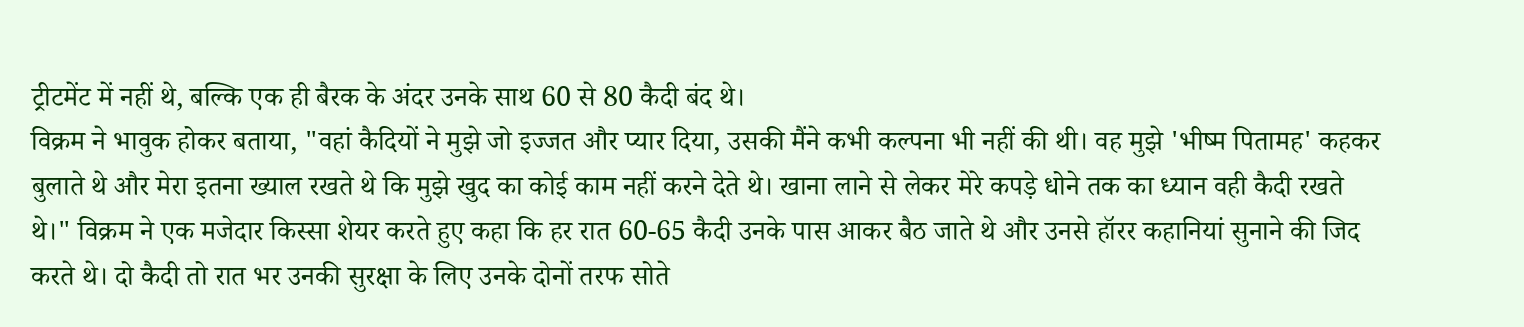ट्रीटमेंट में नहीं थे, बल्कि एक ही बैरक के अंदर उनके साथ 60 से 80 कैदी बंद थे।
विक्रम ने भावुक होकर बताया, "वहां कैदियों ने मुझे जो इज्जत और प्यार दिया, उसकी मैंने कभी कल्पना भी नहीं की थी। वह मुझे 'भीष्म पितामह' कहकर बुलाते थे और मेरा इतना ख्याल रखते थे कि मुझे खुद का कोई काम नहीं करने देते थे। खाना लाने से लेकर मेरे कपड़े धोने तक का ध्यान वही कैदी रखते थे।" विक्रम ने एक मजेदार किस्सा शेयर करते हुए कहा कि हर रात 60-65 कैदी उनके पास आकर बैठ जाते थे और उनसे हॉरर कहानियां सुनाने की जिद करते थे। दो कैदी तो रात भर उनकी सुरक्षा के लिए उनके दोनों तरफ सोते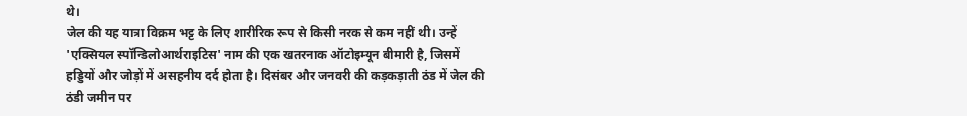थे।
जेल की यह यात्रा विक्रम भट्ट के लिए शारीरिक रूप से किसी नरक से कम नहीं थी। उन्हें 'एक्सियल स्पॉन्डिलोआर्थराइटिस' नाम की एक खतरनाक ऑटोइम्यून बीमारी है, जिसमें हड्डियों और जोड़ों में असहनीय दर्द होता है। दिसंबर और जनवरी की कड़कड़ाती ठंड में जेल की ठंडी जमीन पर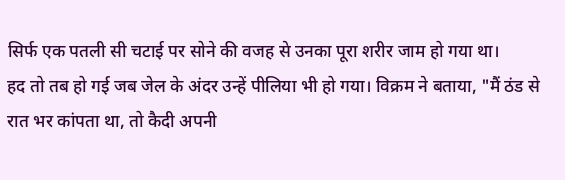सिर्फ एक पतली सी चटाई पर सोने की वजह से उनका पूरा शरीर जाम हो गया था।
हद तो तब हो गई जब जेल के अंदर उन्हें पीलिया भी हो गया। विक्रम ने बताया, "मैं ठंड से रात भर कांपता था, तो कैदी अपनी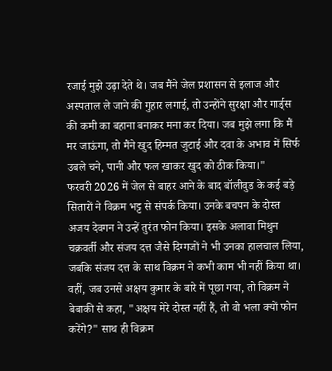रजाई मुझे उढ़ा देते थे। जब मैंने जेल प्रशासन से इलाज और अस्पताल ले जाने की गुहार लगाई, तो उन्होंने सुरक्षा और गार्ड्स की कमी का बहाना बनाकर मना कर दिया। जब मुझे लगा कि मैं मर जाऊंगा, तो मैंने खुद हिम्मत जुटाई और दवा के अभाव में सिर्फ उबले चने, पानी और फल खाकर खुद को ठीक किया।"
फरवरी 2026 में जेल से बाहर आने के बाद बॉलीवुड के कई बड़े सितारों ने विक्रम भट्ट से संपर्क किया। उनके बचपन के दोस्त अजय देवगन ने उन्हें तुरंत फोन किया। इसके अलावा मिथुन चक्रवर्ती और संजय दत्त जैसे दिग्गजों ने भी उनका हालचाल लिया, जबकि संजय दत्त के साथ विक्रम ने कभी काम भी नहीं किया था। वहीं, जब उनसे अक्षय कुमार के बारे में पूछा गया, तो विक्रम ने बेबाकी से कहा, "अक्षय मेरे दोस्त नहीं हैं, तो वो भला क्यों फोन करेंगे?" साथ ही विक्रम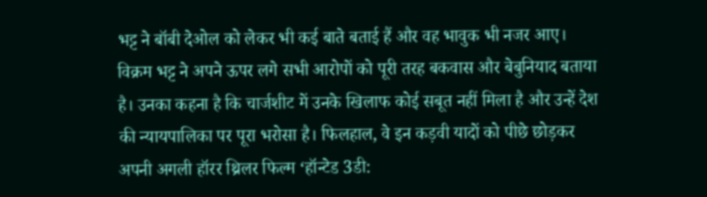भट्ट ने बॉबी देओल को लेकर भी कई बाते बताई हैं और वह भावुक भी नजर आए।
विक्रम भट्ट ने अपने ऊपर लगे सभी आरोपों को पूरी तरह बकवास और बेबुनियाद बताया है। उनका कहना है कि चार्जशीट में उनके खिलाफ कोई सबूत नहीं मिला है और उन्हें देश की न्यायपालिका पर पूरा भरोसा है। फिलहाल, वे इन कड़वी यादों को पीछे छोड़कर अपनी अगली हॉरर थ्रिलर फिल्म ‘हॉन्टेड 3डी: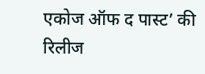एकोज ऑफ द पास्ट’ की रिलीज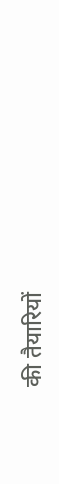की तैयारियों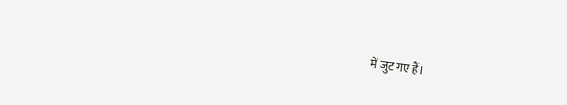में जुट गए हैं।